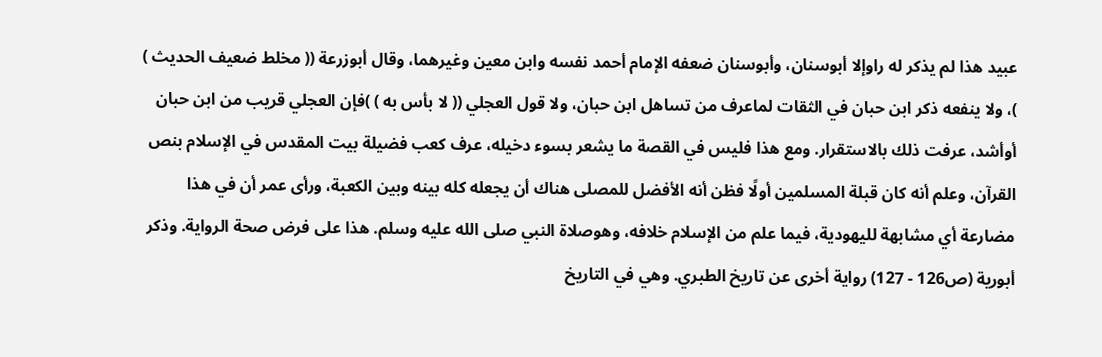عبيد هذا لم يذكر له راوإلا أبوسنان، وأبوسنان ضعفه الإمام أحمد نفسه وابن معين وغيرهما، وقال أبوزرعة (( مخلط ضعيف الحديث ) )، ولا ينفعه ذكر ابن حبان في الثقات لماعرف من تساهل ابن حبان، ولا قول العجلي (( لا بأس به ) )فإن العجلي قريب من ابن حبان أوأشد، عرفت ذلك بالاستقرار. ومع هذا فليس في القصة ما يشعر بسوء دخيله، عرف كعب فضيلة بيت المقدس في الإسلام بنص القرآن، وعلم أنه كان قبلة المسلمين أولًا فظن أنه الأفضل للمصلى هناك أن يجعله كله بينه وبين الكعبة، ورأى عمر أن في هذا مضارعة أي مشابهة لليهودية، فيما علم من الإسلام خلافه، وهوصلاة النبي صلى الله عليه وسلم. هذا على فرض صحة الرواية. وذكر أبورية (ص126 - 127) رواية أخرى عن تاريخ الطبري. وهي في التاريخ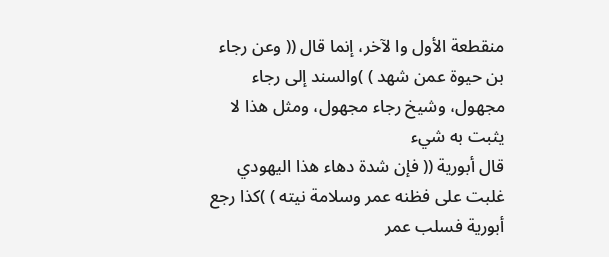منقطعة الأول وا لآخر، إنما قال (( وعن رجاء بن حيوة عمن شهد ) )والسند إلى رجاء مجهول، وشيخ رجاء مجهول، ومثل هذا لا يثبت به شيء
قال أبورية (( فإن شدة دهاء هذا اليهودي غلبت على فظنه عمر وسلامة نيته ) )كذا رجع أبورية فسلب عمر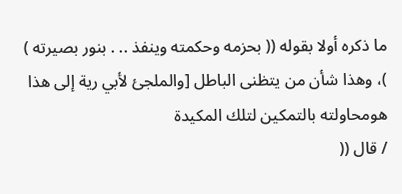ما ذكره أولا بقوله (( بحزمه وحكمته وينفذ .. . بنور بصيرته ) )، وهذا شأن من يتظنى الباطل [والملجئ لأبي رية إلى هذا هومحاولته بالتمكين لتلك المكيدة
/ قال ((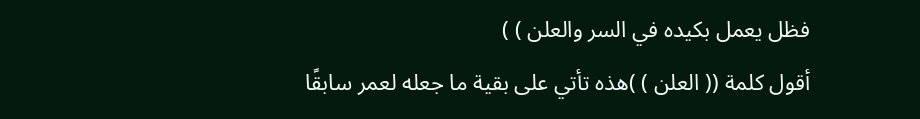فظل يعمل بكيده في السر والعلن ) )
أقول كلمة (( العلن ) )هذه تأتي على بقية ما جعله لعمر سابقًا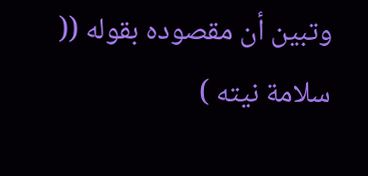وتبين أن مقصوده بقوله (( سلامة نيته )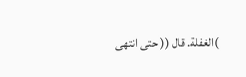)الغفلة. قال (( حتى انتهى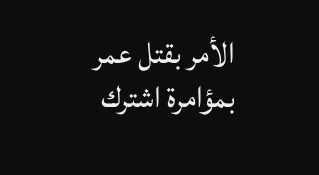الأمر بقتل عمر بمؤامرة اشترك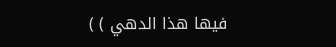فيها هذا الدهي ) )